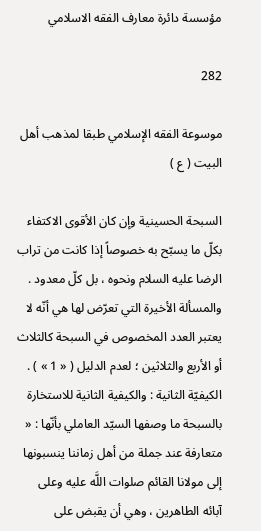مؤسسة دائرة معارف الفقه الاسلامي

282

موسوعة الفقه الإسلامي طبقا لمذهب أهل البيت ( ع )

السبحة الحسينية وإن كان الأقوى الاكتفاء بكلّ ما يسبّح به خصوصاً إذا كانت من تراب الرضا عليه السلام ونحوه ، بل كلّ معدود . والمسألة الأخيرة التي تعرّض لها هي أنّه لا يعتبر العدد المخصوص في السبحة كالثلاث أو الأربع والثلاثين ؛ لعدم الدليل ( « 1 » ) . الكيفيّة الثانية : والكيفية الثانية للاستخارة بالسبحة ما وصفها السيّد العاملي بأنّها : « متعارفة عند جملة من أهل زماننا ينسبونها إلى مولانا القائم صلوات اللَّه عليه وعلى آبائه الطاهرين ، وهي أن يقبض على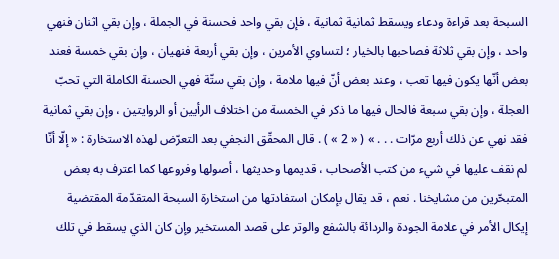السبحة بعد قراءة ودعاء ويسقط ثمانية ثمانية ، فإن بقي واحد فحسنة في الجملة ، وإن بقي اثنان فنهي واحد ، وإن بقي ثلاثة فصاحبها بالخيار ؛ لتساوي الأمرين ، وإن بقي أربعة فنهيان ، وإن بقي خمسة فعند بعض أنّها يكون فيها تعب ، وعند بعض أنّ فيها ملامة ، وإن بقي ستّة فهي الحسنة الكاملة التي تحبّ العجلة ، وإن بقي سبعة فالحال فيها ما ذكر في الخمسة من اختلاف الرأيين أو الروايتين ، وإن بقي ثمانية فقد نهي عن ذلك أربع مرّات . . . » ( « 2 » ) . قال المحقّق النجفي بعد التعرّض لهذه الاستخارة : « إلّا أنّا لم نقف عليها في شيء من كتب الأصحاب ، قديمها وحديثها ، أصولها وفروعها كما اعترف به بعض المتبحّرين من مشايخنا . نعم ، قد يقال بإمكان استفادتها من استخارة السبحة المتقدّمة المقتضية إيكال الأمر في علامة الجودة والردائة بالشفع والوتر على قصد المستخير وإن كان الذي يسقط في تلك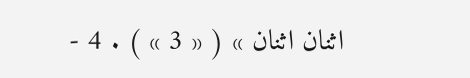اثنان اثنان » ( « 3 » ) . 4 -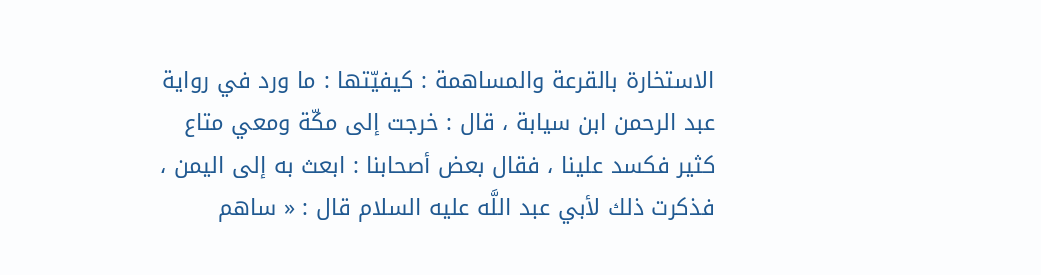الاستخارة بالقرعة والمساهمة : كيفيّتها : ما ورد في رواية عبد الرحمن ابن سيابة ، قال : خرجت إلى مكّة ومعي متاع كثير فكسد علينا ، فقال بعض أصحابنا : ابعث به إلى اليمن ، فذكرت ذلك لأبي عبد اللَّه عليه السلام قال : « ساهم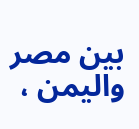بين مصر واليمن ،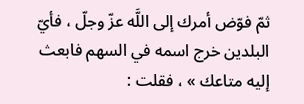ثمّ فوّض أمرك إلى اللَّه عزّ وجلّ ، فأيّ البلدين خرج اسمه في السهم فابعث إليه متاعك » ، فقلت :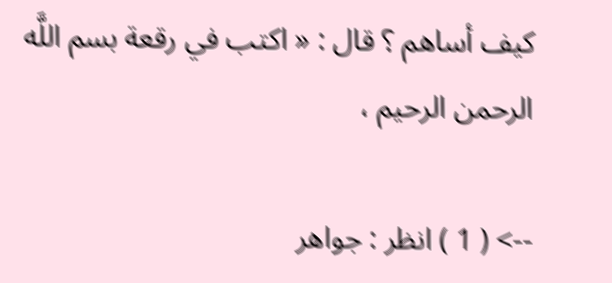كيف أساهم ؟ قال : « اكتب في رقعة بسم اللَّه الرحمن الرحيم ،

--> ( 1 ) انظر : جواهر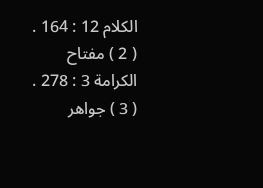الكلام 12 : 164 . ( 2 ) مفتاح الكرامة 3 : 278 . ( 3 ) جواهر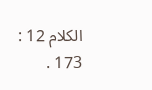الكلام 12 : 173 .